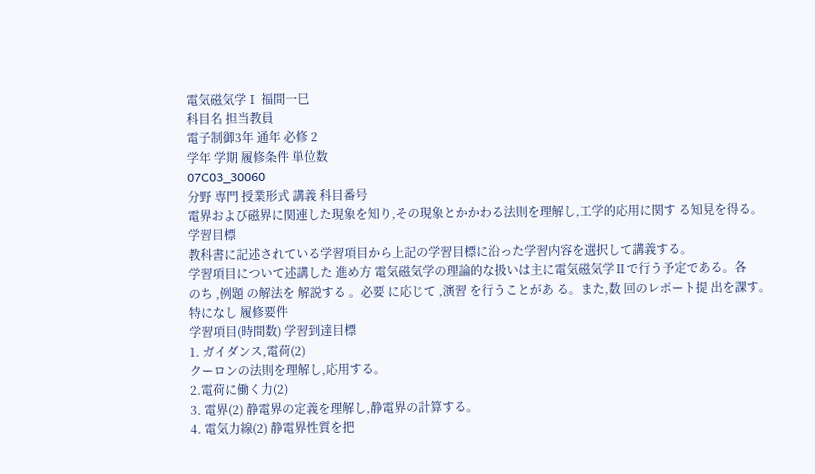電気磁気学Ⅰ 福間一巳
科目名 担当教員
電子制御3年 通年 必修 2
学年 学期 履修条件 単位数
07C03_30060
分野 専門 授業形式 講義 科目番号
電界および磁界に関連した現象を知り,その現象とかかわる法則を理解し,工学的応用に関す る知見を得る。
学習目標
教科書に記述されている学習項目から上記の学習目標に沿った学習内容を選択して講義する。
学習項目について述講した 進め方 電気磁気学の理論的な扱いは主に電気磁気学Ⅱで行う予定である。各
のち ,例題 の解法を 解説する 。必要 に応じて ,演習 を行うことがあ る。また,数 回のレポート提 出を課す。
特になし 履修要件
学習項目(時間数) 学習到達目標
1. ガイダンス,電荷(2)
クーロンの法則を理解し,応用する。
2.電荷に働く力(2)
3. 電界(2) 静電界の定義を理解し,静電界の計算する。
4. 電気力線(2) 静電界性質を把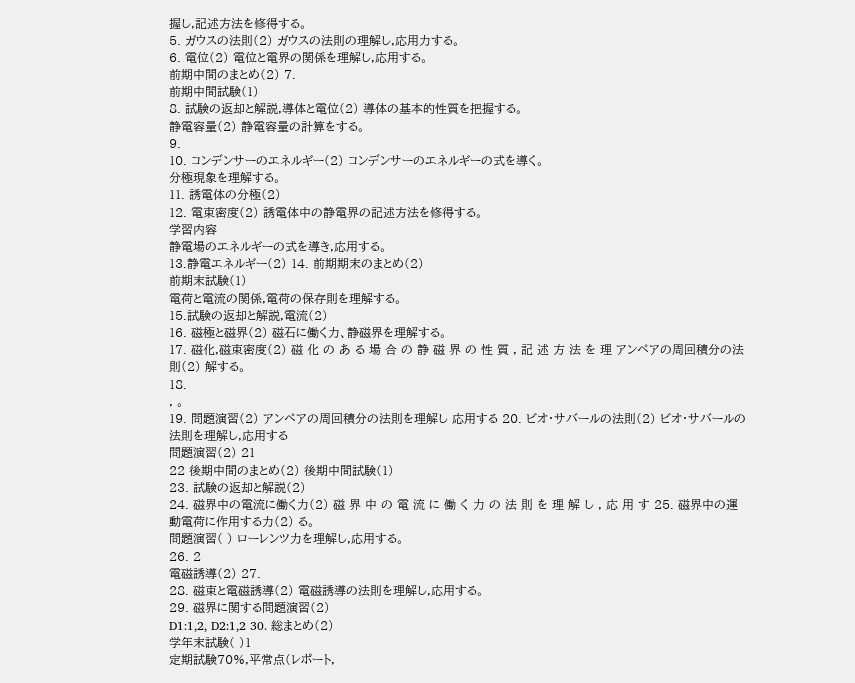握し,記述方法を修得する。
5. ガウスの法則(2) ガウスの法則の理解し,応用力する。
6. 電位(2) 電位と電界の関係を理解し,応用する。
前期中間のまとめ(2) 7.
前期中間試験(1)
8. 試験の返却と解説,導体と電位(2) 導体の基本的性質を把握する。
静電容量(2) 静電容量の計算をする。
9.
10. コンデンサーのエネルギー(2) コンデンサーのエネルギーの式を導く。
分極現象を理解する。
11. 誘電体の分極(2)
12. 電束密度(2) 誘電体中の静電界の記述方法を修得する。
学習内容
静電場のエネルギーの式を導き,応用する。
13.静電エネルギー(2) 14. 前期期末のまとめ(2)
前期末試験(1)
電荷と電流の関係,電荷の保存則を理解する。
15.試験の返却と解説,電流(2)
16. 磁極と磁界(2) 磁石に働く力、静磁界を理解する。
17. 磁化,磁束密度(2) 磁 化 の あ る 場 合 の 静 磁 界 の 性 質 , 記 述 方 法 を 理 アンペアの周回積分の法則(2) 解する。
18.
, 。
19. 問題演習(2) アンペアの周回積分の法則を理解し 応用する 20. ビオ・サバールの法則(2) ビオ・サバールの法則を理解し,応用する
問題演習(2) 21
22 後期中間のまとめ(2) 後期中間試験(1)
23. 試験の返却と解説(2)
24. 磁界中の電流に働く力(2) 磁 界 中 の 電 流 に 働 く 力 の 法 則 を 理 解 し , 応 用 す 25. 磁界中の運動電荷に作用する力(2) る。
問題演習( ) ローレンツ力を理解し,応用する。
26. 2
電磁誘導(2) 27.
28. 磁束と電磁誘導(2) 電磁誘導の法則を理解し,応用する。
29. 磁界に関する問題演習(2)
D1:1,2, D2:1,2 30. 総まとめ(2)
学年末試験( )1
定期試験70%,平常点(レポート,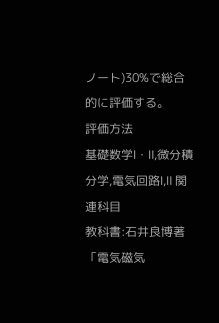ノート)30%で総合的に評価する。
評価方法
基礎数学Ⅰ・Ⅱ,微分積分学,電気回路Ⅰ,Ⅱ 関連科目
教科書:石井良博著 「電気磁気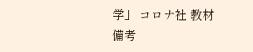学」 コロナ社 教材
備考